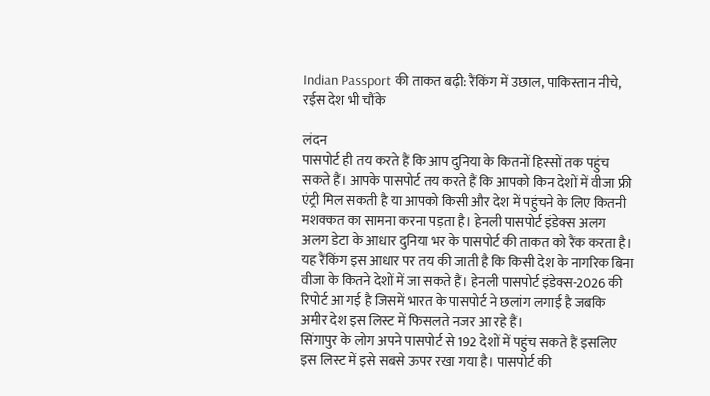Indian Passport की ताकत बढ़ी: रैंकिंग में उछाल, पाकिस्तान नीचे, रईस देश भी चौंके

लंदन
पासपोर्ट ही तय करते हैं कि आप दुनिया के कितनों हिस्सों तक पहुंच सकते हैं। आपके पासपोर्ट तय करते हैं कि आपको किन देशों में वीजा फ्री एंट्री मिल सकती है या आपको किसी और देश में पहुंचने के लिए कितनी मशक्कत का सामना करना पड़ता है। हेनली पासपोर्ट इंडेक्स अलग अलग डेटा के आधार दुनिया भर के पासपोर्ट की ताकत को रैंक करता है। यह रैंकिंग इस आधार पर तय की जाती है कि किसी देश के नागरिक बिना वीजा के कितने देशों में जा सकते हैं। हेनली पासपोर्ट इंडेक्स-2026 की रिपोर्ट आ गई है जिसमें भारत के पासपोर्ट ने छलांग लगाई है जबकि अमीर देश इस लिस्ट में फिसलते नजर आ रहे हैं।
सिंगापुर के लोग अपने पासपोर्ट से 192 देशों में पहुंच सकते हैं इसलिए इस लिस्ट में इसे सबसे ऊपर रखा गया है। पासपोर्ट की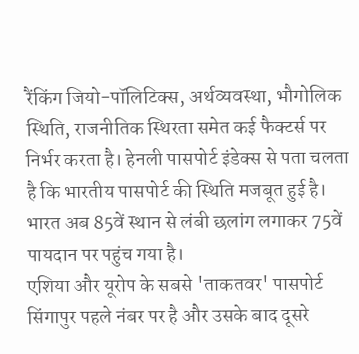रैंकिंग जियो-पॉलिटिक्स, अर्थव्यवस्था, भौगोलिक स्थिति, राजनीतिक स्थिरता समेत कई फैक्टर्स पर निर्भर करता है। हेनली पासपोर्ट इंडेक्स से पता चलता है कि भारतीय पासपोर्ट की स्थिति मजबूत हुई है। भारत अब 85वें स्थान से लंबी छलांग लगाकर 75वें पायदान पर पहुंच गया है।
एशिया और यूरोप के सबसे 'ताकतवर' पासपोर्ट
सिंगापुर पहले नंबर पर है और उसके बाद दूसरे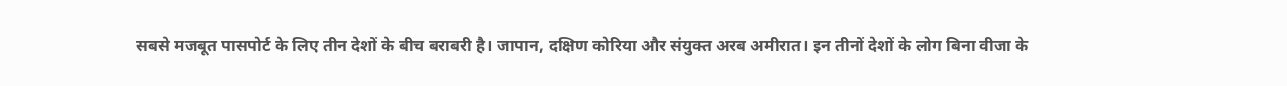सबसे मजबूत पासपोर्ट के लिए तीन देशों के बीच बराबरी है। जापान, दक्षिण कोरिया और संयुक्त अरब अमीरात। इन तीनों देशों के लोग बिना वीजा के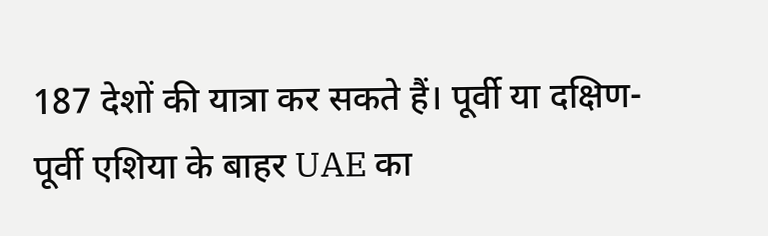187 देशों की यात्रा कर सकते हैं। पूर्वी या दक्षिण-पूर्वी एशिया के बाहर UAE का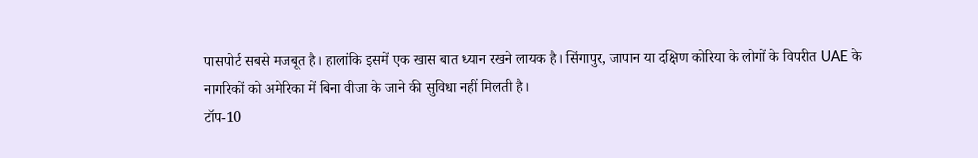पासपोर्ट सबसे मजबूत है। हालांकि इसमें एक खास बात ध्यान रखने लायक है। सिंगापुर, जापान या दक्षिण कोरिया के लोगों के विपरीत UAE के नागरिकों को अमेरिका में बिना वीजा के जाने की सुविधा नहीं मिलती है।
टॉप-10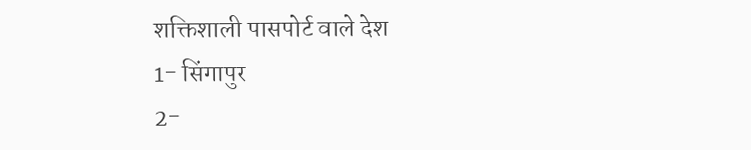शक्तिशाली पासपोर्ट वाले देश
1- सिंगापुर
2-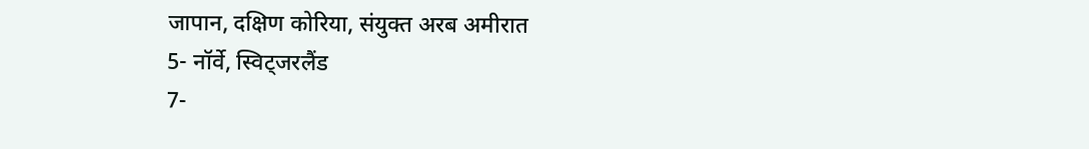जापान, दक्षिण कोरिया, संयुक्त अरब अमीरात
5- नॉर्वे, स्विट्जरलैंड
7-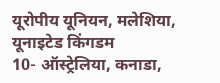यूरोपीय यूनियन, मलेशिया, यूनाइटेड किंगडम
10- ऑस्ट्रेलिया, कनाडा,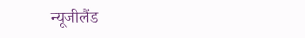न्यूजीलैंड